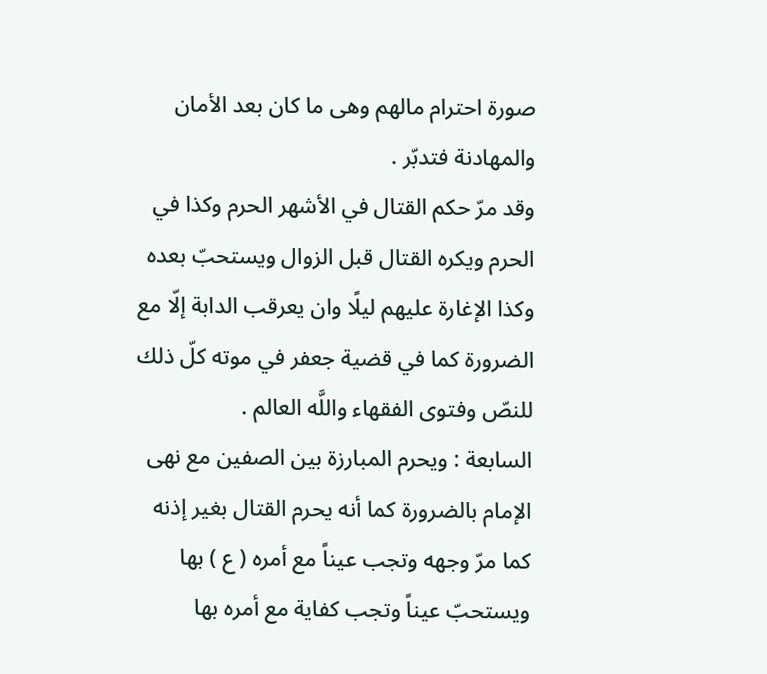صورة احترام مالهم وهى ما كان بعد الأمان والمهادنة فتدبّر .
وقد مرّ حكم القتال في الأشهر الحرم وكذا في الحرم ويكره القتال قبل الزوال ويستحبّ بعده وكذا الإغارة عليهم ليلًا وان يعرقب الدابة إلّا مع الضرورة كما في قضية جعفر في موته كلّ ذلك للنصّ وفتوى الفقهاء واللَّه العالم .
السابعة : ويحرم المبارزة بين الصفين مع نهى الإمام بالضرورة كما أنه يحرم القتال بغير إذنه كما مرّ وجهه وتجب عيناً مع أمره ( ع ) بها ويستحبّ عيناً وتجب كفاية مع أمره بها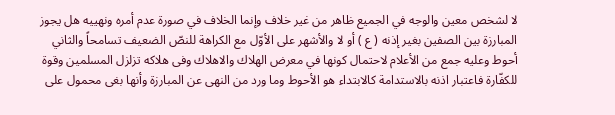لا لشخص معين والوجه في الجميع ظاهر من غير خلاف وإنما الخلاف في صورة عدم أمره ونهييه هل يجوز المبارزة بين الصفين بغير إذنه ( ع ) أو لا والأشهر على الأوّل مع الكراهة للنصّ الضعيف تسامحاً والثاني أحوط وعليه جمع من الأعلام لاحتمال كونها في معرض الهلاك والاهلاك وفى هلاكه تزلزل المسلمين وقوة للكفّارة فاعتبار اذنه بالاستدامة كالابتداء هو الأحوط وما ورد من النهى عن المبارزة وأنها بغى محمول على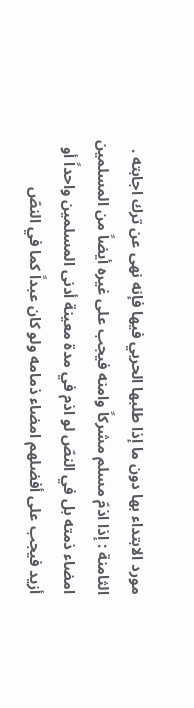مورد الابتداء بها دون ما إذا طلبها الحربي فيها فإنه نهى عن ترك اجابته .
الثامنة : إذا اذمّ مسلم مشركاً وامنه فيجب على غيره أيضاً من المسلمين امضاء ذمته بل في النصّ لو اذم في مدة معينة أدنى المسلمين واحداً أو أزيد فيجب على أفضلهم امضاء ذمامه ولو كان عبداً كما في النصّ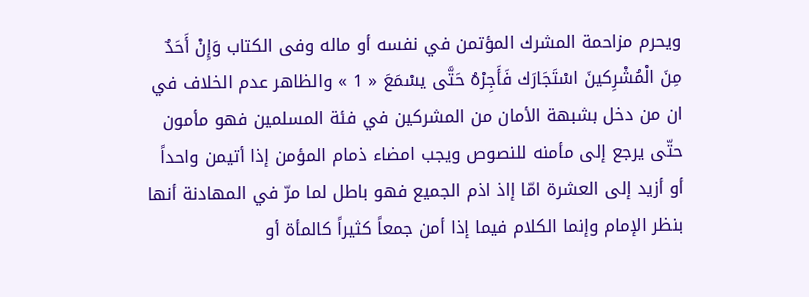ويحرم مزاحمة المشرك المؤتمن في نفسه أو ماله وفى الكتاب وَإِنْ أَحَدٌ مِنَ الْمُشْرِكينَ اسْتَجَارَك فَأَجِرْهُ حَتَّى يسْمَعَ « 1 » والظاهر عدم الخلاف في ان من دخل بشبهة الأمان من المشركين في فئة المسلمين فهو مأمون حتّى يرجع إلى مأمنه للنصوص ويجب امضاء ذمام المؤمن إذا أتيمن واحداً أو أزيد إلى العشرة امّا إاذ اذم الجميع فهو باطل لما مرّ في المهادنة أنها بنظر الإمام وإنما الكلام فيما إذا أمن جمعاً كثيراً كالمأة أو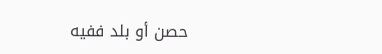حصن أو بلد ففيه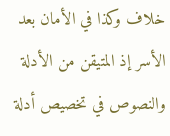خلاف وكذا في الأمان بعد الأسر إذ المتيقن من الأدلة والنصوص في تخصيص أدلة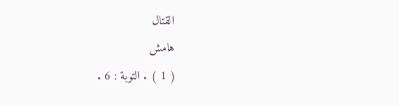القتال
هامش
( 1 ) . التوبة : 6 .